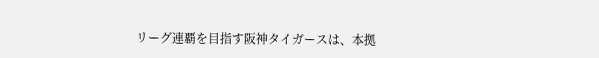リーグ連覇を目指す阪神タイガースは、本拠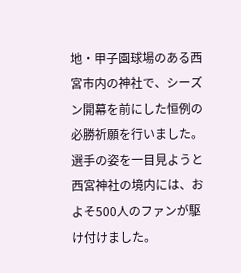地・甲子園球場のある西宮市内の神社で、シーズン開幕を前にした恒例の必勝祈願を行いました。
選手の姿を一目見ようと西宮神社の境内には、およそ500人のファンが駆け付けました。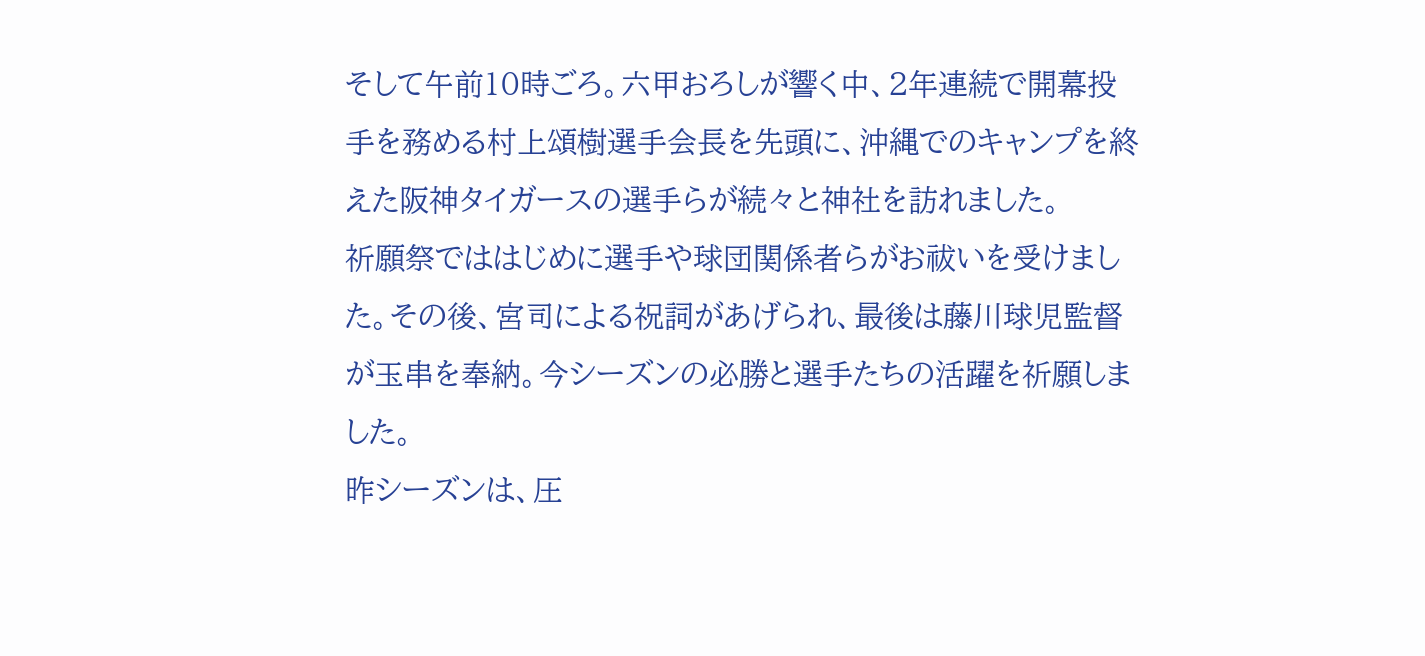そして午前10時ごろ。六甲おろしが響く中、2年連続で開幕投手を務める村上頌樹選手会長を先頭に、沖縄でのキャンプを終えた阪神タイガースの選手らが続々と神社を訪れました。
祈願祭でははじめに選手や球団関係者らがお祓いを受けました。その後、宮司による祝詞があげられ、最後は藤川球児監督が玉串を奉納。今シーズンの必勝と選手たちの活躍を祈願しました。
昨シーズンは、圧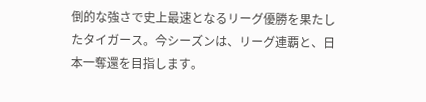倒的な強さで史上最速となるリーグ優勝を果たしたタイガース。今シーズンは、リーグ連覇と、日本一奪還を目指します。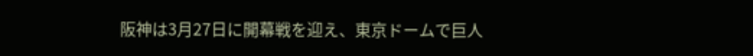阪神は3月27日に開幕戦を迎え、東京ドームで巨人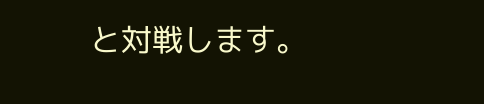と対戦します。